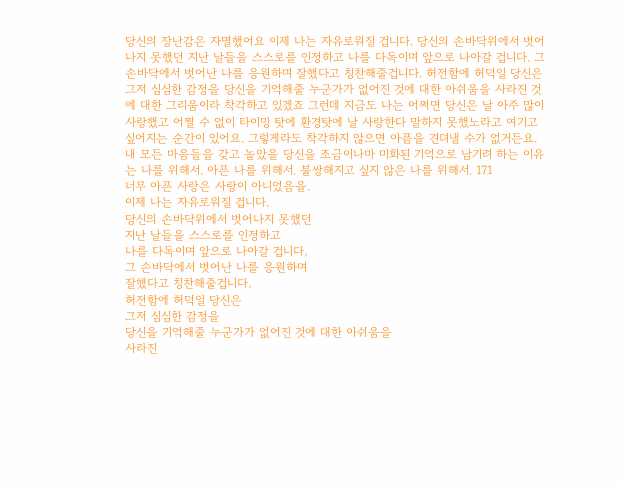당신의 장난감은 자멸했어요 이제 나는 자유로워질 겁니다. 당신의 손바닥위에서 벗어나지 못했던 지난 날들을 스스로를 인정하고 나를 다독이며 앞으로 나아갈 겁니다. 그 손바닥에서 벗어난 나를 응원하며 잘했다고 칭찬해줄겁니다. 허전함에 허덕일 당신은 그저 심심한 감정을 당신을 기억해줄 누군가가 없어진 것에 대한 아쉬움을 사라진 것에 대한 그리움이라 착각하고 있겠죠 그런데 지금도 나는 어쩌면 당신은 날 아주 많이 사랑했고 어쩔 수 없이 타이밍 탓에 환경탓에 날 사랑한다 말하지 못했노라고 여기고 싶어지는 순간이 있어요. 그렇게라도 착각하지 않으면 아픔을 견뎌낼 수가 없거든요. 내 모든 마음들을 갖고 놀았을 당신을 조금이나마 미화된 기억으로 남기려 하는 이유는 나를 위해서. 아픈 나를 위해서. 불쌍해지고 싶지 않은 나를 위해서. 171
너무 아픈 사랑은 사랑이 아니었음을.
이제 나는 자유로워질 겁니다.
당신의 손바닥위에서 벗어나지 못했던
지난 날들을 스스로를 인정하고
나를 다독이며 앞으로 나아갈 겁니다.
그 손바닥에서 벗어난 나를 응원하며
잘했다고 칭찬해줄겁니다.
허전함에 허덕일 당신은
그저 심심한 감정을
당신을 기억해줄 누군가가 없어진 것에 대한 아쉬움을
사라진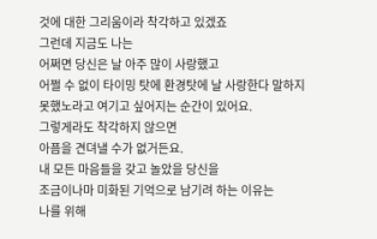것에 대한 그리움이라 착각하고 있겠죠
그런데 지금도 나는
어쩌면 당신은 날 아주 많이 사랑했고
어쩔 수 없이 타이밍 탓에 환경탓에 날 사랑한다 말하지
못했노라고 여기고 싶어지는 순간이 있어요.
그렇게라도 착각하지 않으면
아픔을 견뎌낼 수가 없거든요.
내 모든 마음들을 갖고 놀았을 당신을
조금이나마 미화된 기억으로 남기려 하는 이유는
나를 위해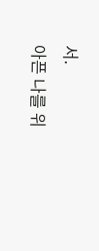서.
아픈 나를 위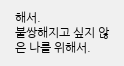해서.
불쌍해지고 싶지 않은 나를 위해서.